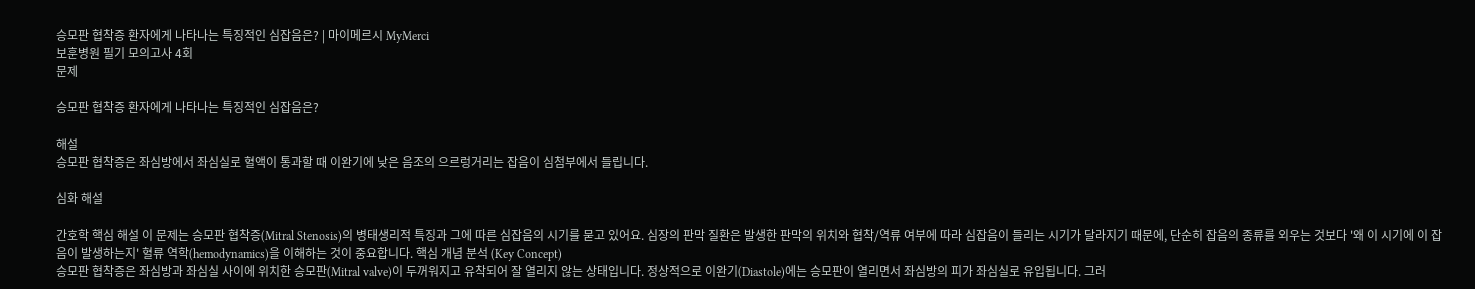승모판 협착증 환자에게 나타나는 특징적인 심잡음은? | 마이메르시 MyMerci
보훈병원 필기 모의고사 4회
문제

승모판 협착증 환자에게 나타나는 특징적인 심잡음은?

해설
승모판 협착증은 좌심방에서 좌심실로 혈액이 통과할 때 이완기에 낮은 음조의 으르렁거리는 잡음이 심첨부에서 들립니다.

심화 해설

간호학 핵심 해설 이 문제는 승모판 협착증(Mitral Stenosis)의 병태생리적 특징과 그에 따른 심잡음의 시기를 묻고 있어요. 심장의 판막 질환은 발생한 판막의 위치와 협착/역류 여부에 따라 심잡음이 들리는 시기가 달라지기 때문에, 단순히 잡음의 종류를 외우는 것보다 '왜 이 시기에 이 잡음이 발생하는지' 혈류 역학(hemodynamics)을 이해하는 것이 중요합니다. 핵심 개념 분석 (Key Concept)
승모판 협착증은 좌심방과 좌심실 사이에 위치한 승모판(Mitral valve)이 두꺼워지고 유착되어 잘 열리지 않는 상태입니다. 정상적으로 이완기(Diastole)에는 승모판이 열리면서 좌심방의 피가 좌심실로 유입됩니다. 그러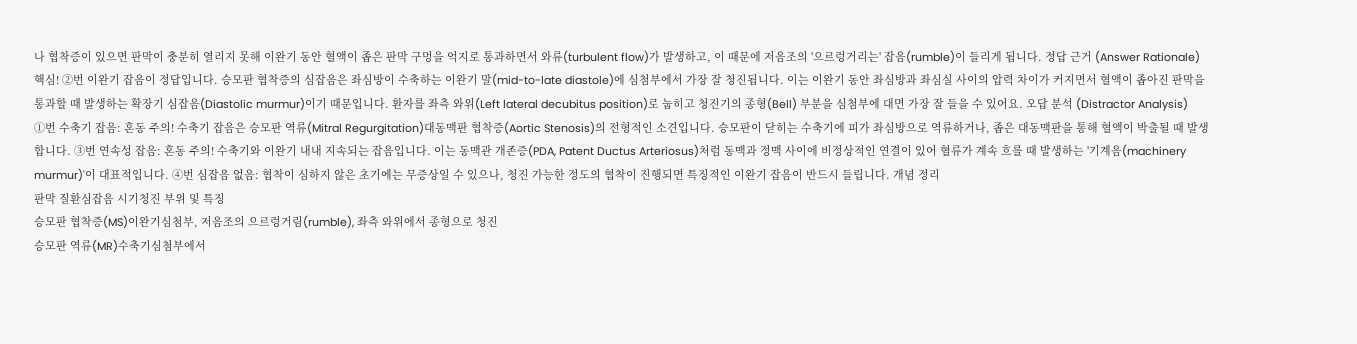나 협착증이 있으면 판막이 충분히 열리지 못해 이완기 동안 혈액이 좁은 판막 구멍을 억지로 통과하면서 와류(turbulent flow)가 발생하고, 이 때문에 저음조의 '으르렁거리는' 잡음(rumble)이 들리게 됩니다. 정답 근거 (Answer Rationale)
핵심! ②번 이완기 잡음이 정답입니다. 승모판 협착증의 심잡음은 좌심방이 수축하는 이완기 말(mid-to-late diastole)에 심첨부에서 가장 잘 청진됩니다. 이는 이완기 동안 좌심방과 좌심실 사이의 압력 차이가 커지면서 혈액이 좁아진 판막을 통과할 때 발생하는 확장기 심잡음(Diastolic murmur)이기 때문입니다. 환자를 좌측 와위(Left lateral decubitus position)로 눕히고 청진기의 종형(Bell) 부분을 심첨부에 대면 가장 잘 들을 수 있어요. 오답 분석 (Distractor Analysis)
①번 수축기 잡음: 혼동 주의! 수축기 잡음은 승모판 역류(Mitral Regurgitation)대동맥판 협착증(Aortic Stenosis)의 전형적인 소견입니다. 승모판이 닫히는 수축기에 피가 좌심방으로 역류하거나, 좁은 대동맥판을 통해 혈액이 박출될 때 발생합니다. ③번 연속성 잡음: 혼동 주의! 수축기와 이완기 내내 지속되는 잡음입니다. 이는 동맥관 개존증(PDA, Patent Ductus Arteriosus)처럼 동맥과 정맥 사이에 비정상적인 연결이 있어 혈류가 계속 흐를 때 발생하는 '기계음(machinery murmur)'이 대표적입니다. ④번 심잡음 없음: 협착이 심하지 않은 초기에는 무증상일 수 있으나, 청진 가능한 정도의 협착이 진행되면 특징적인 이완기 잡음이 반드시 들립니다. 개념 정리
판막 질환심잡음 시기청진 부위 및 특징
승모판 협착증(MS)이완기심첨부, 저음조의 으르렁거림(rumble), 좌측 와위에서 종형으로 청진
승모판 역류(MR)수축기심첨부에서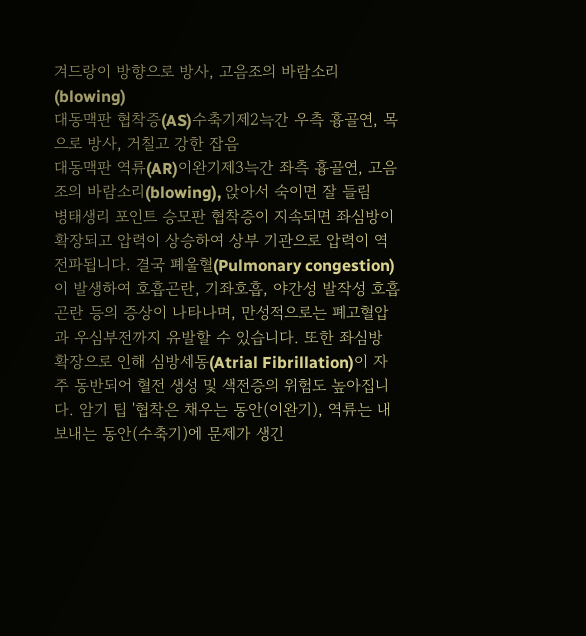겨드랑이 방향으로 방사, 고음조의 바람소리(blowing)
대동맥판 협착증(AS)수축기제2늑간 우측 흉골연, 목으로 방사, 거칠고 강한 잡음
대동맥판 역류(AR)이완기제3늑간 좌측 흉골연, 고음조의 바람소리(blowing), 앉아서 숙이면 잘 들림
병태생리 포인트 승모판 협착증이 지속되면 좌심방이 확장되고 압력이 상승하여 상부 기관으로 압력이 역전파됩니다. 결국 폐울혈(Pulmonary congestion)이 발생하여 호흡곤란, 기좌호흡, 야간성 발작성 호흡곤란 등의 증상이 나타나며, 만성적으로는 폐고혈압과 우심부전까지 유발할 수 있습니다. 또한 좌심방 확장으로 인해 심방세동(Atrial Fibrillation)이 자주 동반되어 혈전 생성 및 색전증의 위험도 높아집니다. 암기 팁 '협착은 채우는 동안(이완기), 역류는 내보내는 동안(수축기)에 문제가 생긴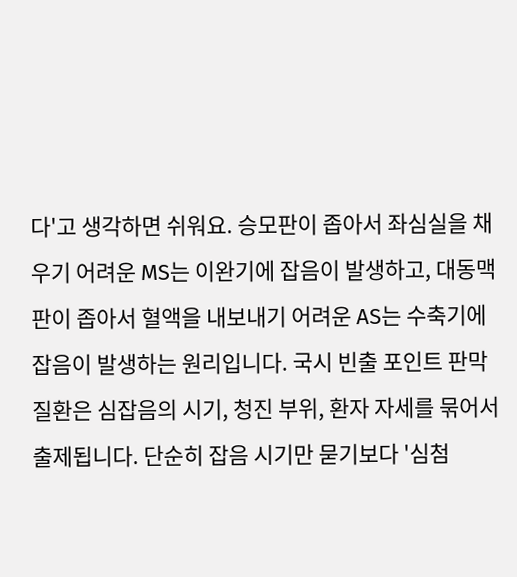다'고 생각하면 쉬워요. 승모판이 좁아서 좌심실을 채우기 어려운 MS는 이완기에 잡음이 발생하고, 대동맥판이 좁아서 혈액을 내보내기 어려운 AS는 수축기에 잡음이 발생하는 원리입니다. 국시 빈출 포인트 판막 질환은 심잡음의 시기, 청진 부위, 환자 자세를 묶어서 출제됩니다. 단순히 잡음 시기만 묻기보다 '심첨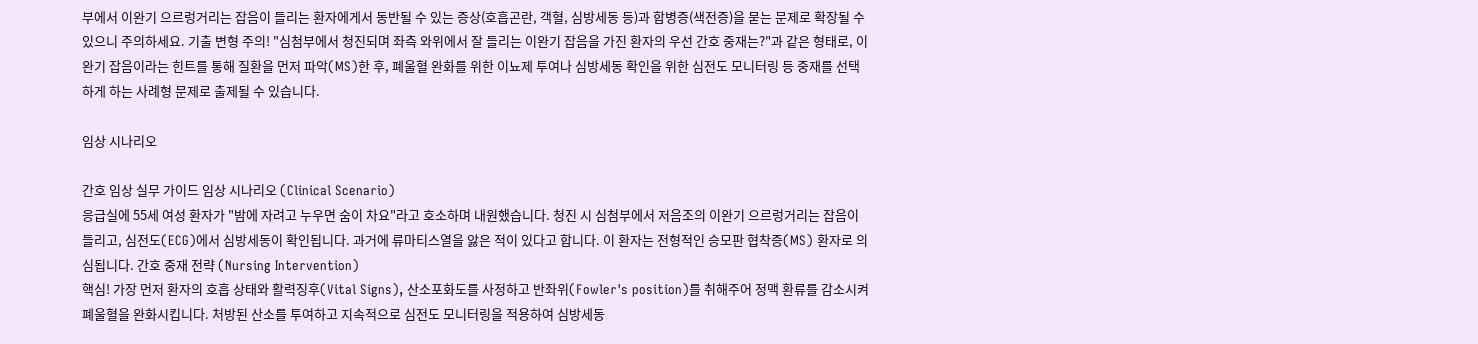부에서 이완기 으르렁거리는 잡음이 들리는 환자에게서 동반될 수 있는 증상(호흡곤란, 객혈, 심방세동 등)과 합병증(색전증)을 묻는 문제로 확장될 수 있으니 주의하세요. 기출 변형 주의! "심첨부에서 청진되며 좌측 와위에서 잘 들리는 이완기 잡음을 가진 환자의 우선 간호 중재는?"과 같은 형태로, 이완기 잡음이라는 힌트를 통해 질환을 먼저 파악(MS)한 후, 폐울혈 완화를 위한 이뇨제 투여나 심방세동 확인을 위한 심전도 모니터링 등 중재를 선택하게 하는 사례형 문제로 출제될 수 있습니다.

임상 시나리오

간호 임상 실무 가이드 임상 시나리오 (Clinical Scenario)
응급실에 55세 여성 환자가 "밤에 자려고 누우면 숨이 차요"라고 호소하며 내원했습니다. 청진 시 심첨부에서 저음조의 이완기 으르렁거리는 잡음이 들리고, 심전도(ECG)에서 심방세동이 확인됩니다. 과거에 류마티스열을 앓은 적이 있다고 합니다. 이 환자는 전형적인 승모판 협착증(MS) 환자로 의심됩니다. 간호 중재 전략 (Nursing Intervention)
핵심! 가장 먼저 환자의 호흡 상태와 활력징후(Vital Signs), 산소포화도를 사정하고 반좌위(Fowler's position)를 취해주어 정맥 환류를 감소시켜 폐울혈을 완화시킵니다. 처방된 산소를 투여하고 지속적으로 심전도 모니터링을 적용하여 심방세동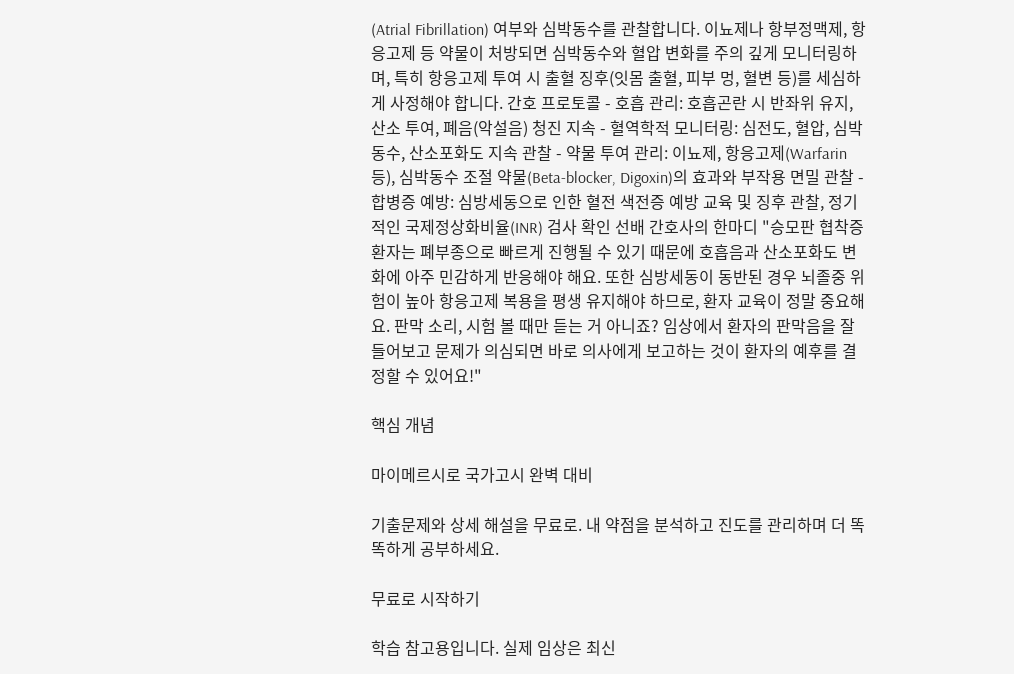(Atrial Fibrillation) 여부와 심박동수를 관찰합니다. 이뇨제나 항부정맥제, 항응고제 등 약물이 처방되면 심박동수와 혈압 변화를 주의 깊게 모니터링하며, 특히 항응고제 투여 시 출혈 징후(잇몸 출혈, 피부 멍, 혈변 등)를 세심하게 사정해야 합니다. 간호 프로토콜 - 호흡 관리: 호흡곤란 시 반좌위 유지, 산소 투여, 폐음(악설음) 청진 지속 - 혈역학적 모니터링: 심전도, 혈압, 심박동수, 산소포화도 지속 관찰 - 약물 투여 관리: 이뇨제, 항응고제(Warfarin 등), 심박동수 조절 약물(Beta-blocker, Digoxin)의 효과와 부작용 면밀 관찰 - 합병증 예방: 심방세동으로 인한 혈전 색전증 예방 교육 및 징후 관찰, 정기적인 국제정상화비율(INR) 검사 확인 선배 간호사의 한마디 "승모판 협착증 환자는 폐부종으로 빠르게 진행될 수 있기 때문에 호흡음과 산소포화도 변화에 아주 민감하게 반응해야 해요. 또한 심방세동이 동반된 경우 뇌졸중 위험이 높아 항응고제 복용을 평생 유지해야 하므로, 환자 교육이 정말 중요해요. 판막 소리, 시험 볼 때만 듣는 거 아니죠? 임상에서 환자의 판막음을 잘 들어보고 문제가 의심되면 바로 의사에게 보고하는 것이 환자의 예후를 결정할 수 있어요!"

핵심 개념

마이메르시로 국가고시 완벽 대비

기출문제와 상세 해설을 무료로. 내 약점을 분석하고 진도를 관리하며 더 똑똑하게 공부하세요.

무료로 시작하기

학습 참고용입니다. 실제 임상은 최신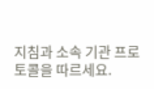지침과 소속 기관 프로토콜을 따르세요.